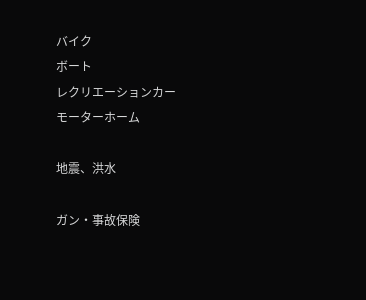バイク
ボート
レクリエーションカー
モーターホーム

地震、洪水

ガン・事故保険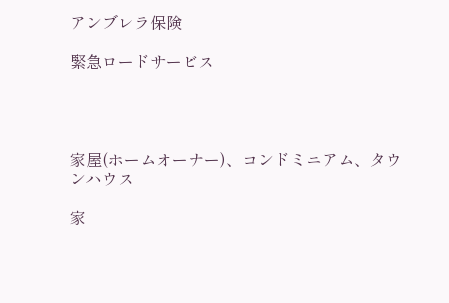アンブレラ保険

緊急ロードサービス




家屋(ホームオーナー)、コンドミニアム、タウンハウス

家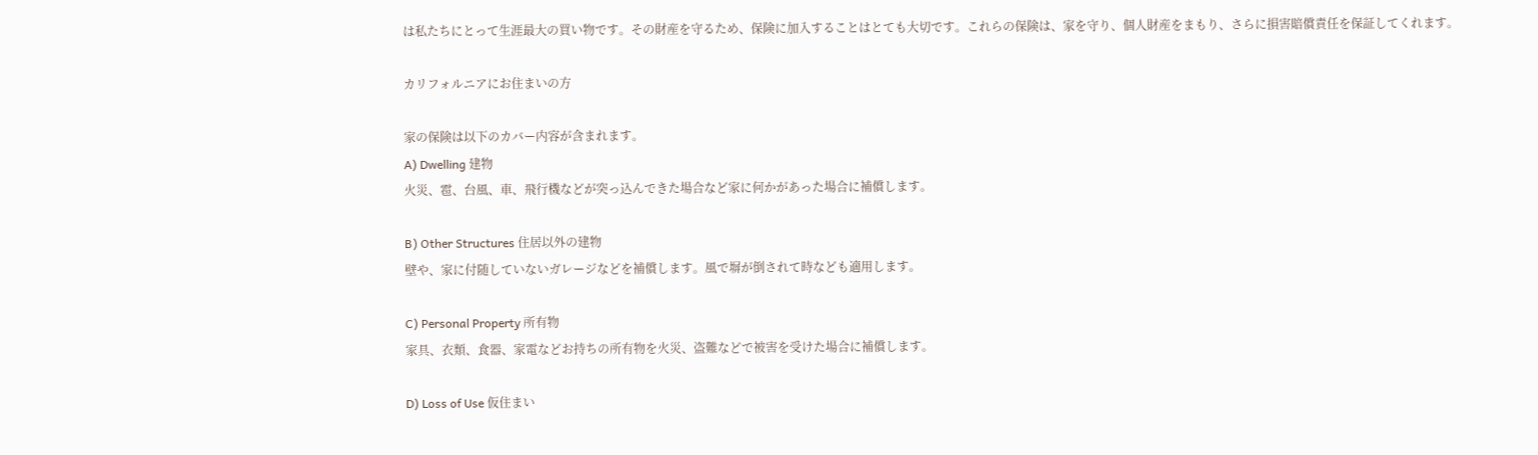は私たちにとって生涯最大の買い物です。その財産を守るため、保険に加入することはとても大切です。これらの保険は、家を守り、個人財産をまもり、さらに損害賠償責任を保証してくれます。

カリフォルニアにお住まいの方

家の保険は以下のカバー内容が含まれます。
A) Dwelling 建物
火災、雹、台風、車、飛行機などが突っ込んできた場合など家に何かがあった場合に補償します。

B) Other Structures 住居以外の建物
壁や、家に付随していないガレージなどを補償します。風で塀が倒されて時なども適用します。

C) Personal Property 所有物
家具、衣類、食器、家電などお持ちの所有物を火災、盗難などで被害を受けた場合に補償します。

D) Loss of Use 仮住まい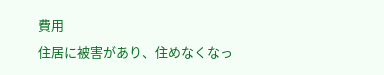費用
住居に被害があり、住めなくなっ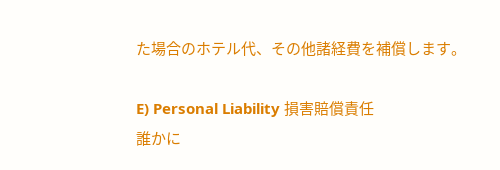た場合のホテル代、その他諸経費を補償します。

E) Personal Liability 損害賠償責任
誰かに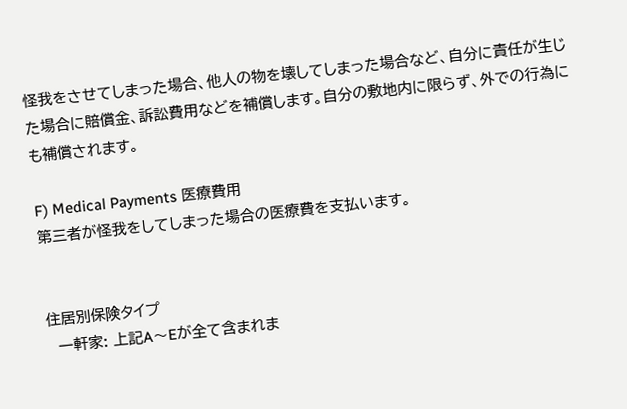怪我をさせてしまった場合、他人の物を壊してしまった場合など、自分に責任が生じた場合に賠償金、訴訟費用などを補償します。自分の敷地内に限らず、外での行為にも補償されます。

F) Medical Payments 医療費用
第三者が怪我をしてしまった場合の医療費を支払います。


住居別保険タイプ
  一軒家: 上記A〜Eが全て含まれま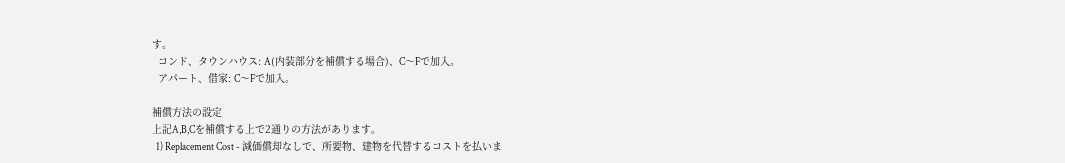す。
  コンド、タウンハウス: A(内装部分を補償する場合)、C〜Fで加入。
  アパート、借家: C〜Fで加入。

補償方法の設定
上記A,B,Cを補償する上で2通りの方法があります。
  1) Replacement Cost - 減価償却なしで、所要物、建物を代替するコストを払いま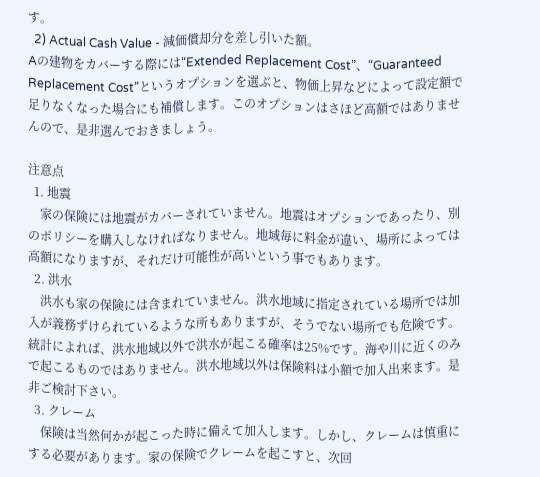す。
  2) Actual Cash Value - 減価償却分を差し引いた額。
Aの建物をカバーする際には“Extended Replacement Cost”、“Guaranteed Replacement Cost”というオプションを選ぶと、物価上昇などによって設定額で足りなくなった場合にも補償します。このオプションはさほど高額ではありませんので、是非選んでおきましょう。

注意点
  1. 地震
    家の保険には地震がカバーされていません。地震はオプションであったり、別のポリシーを購入しなければなりません。地域毎に料金が違い、場所によっては高額になりますが、それだけ可能性が高いという事でもあります。
  2. 洪水
    洪水も家の保険には含まれていません。洪水地域に指定されている場所では加入が義務ずけられているような所もありますが、そうでない場所でも危険です。統計によれば、洪水地域以外で洪水が起こる確率は25%です。海や川に近くのみで起こるものではありません。洪水地域以外は保険料は小額で加入出来ます。是非ご検討下さい。
  3. クレーム
    保険は当然何かが起こった時に備えて加入します。しかし、クレームは慎重にする必要があります。家の保険でクレームを起こすと、次回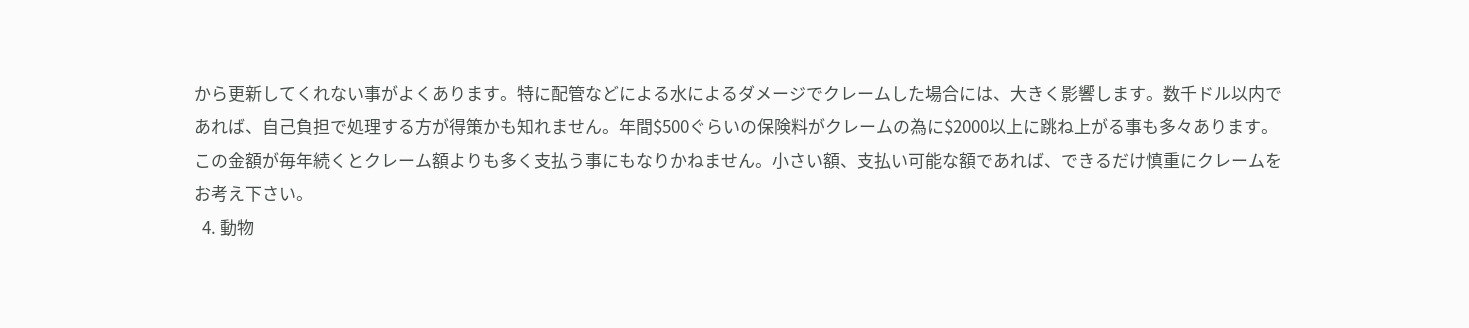から更新してくれない事がよくあります。特に配管などによる水によるダメージでクレームした場合には、大きく影響します。数千ドル以内であれば、自己負担で処理する方が得策かも知れません。年間$500ぐらいの保険料がクレームの為に$2000以上に跳ね上がる事も多々あります。この金額が毎年続くとクレーム額よりも多く支払う事にもなりかねません。小さい額、支払い可能な額であれば、できるだけ慎重にクレームをお考え下さい。
  4. 動物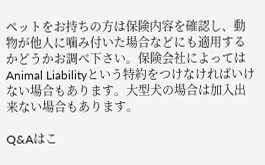ペットをお持ちの方は保険内容を確認し、動物が他人に噛み付いた場合などにも適用するかどうかお調べ下さい。保険会社によってはAnimal Liabilityという特約をつけなければいけない場合もあります。大型犬の場合は加入出来ない場合もあります。

Q&Aはこ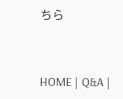ちら


HOME | Q&A |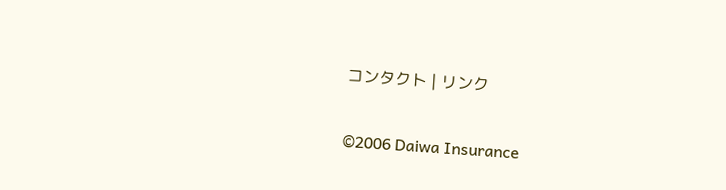コンタクト | リンク


©2006 Daiwa Insurance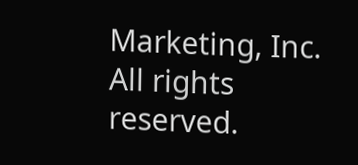Marketing, Inc. All rights reserved.